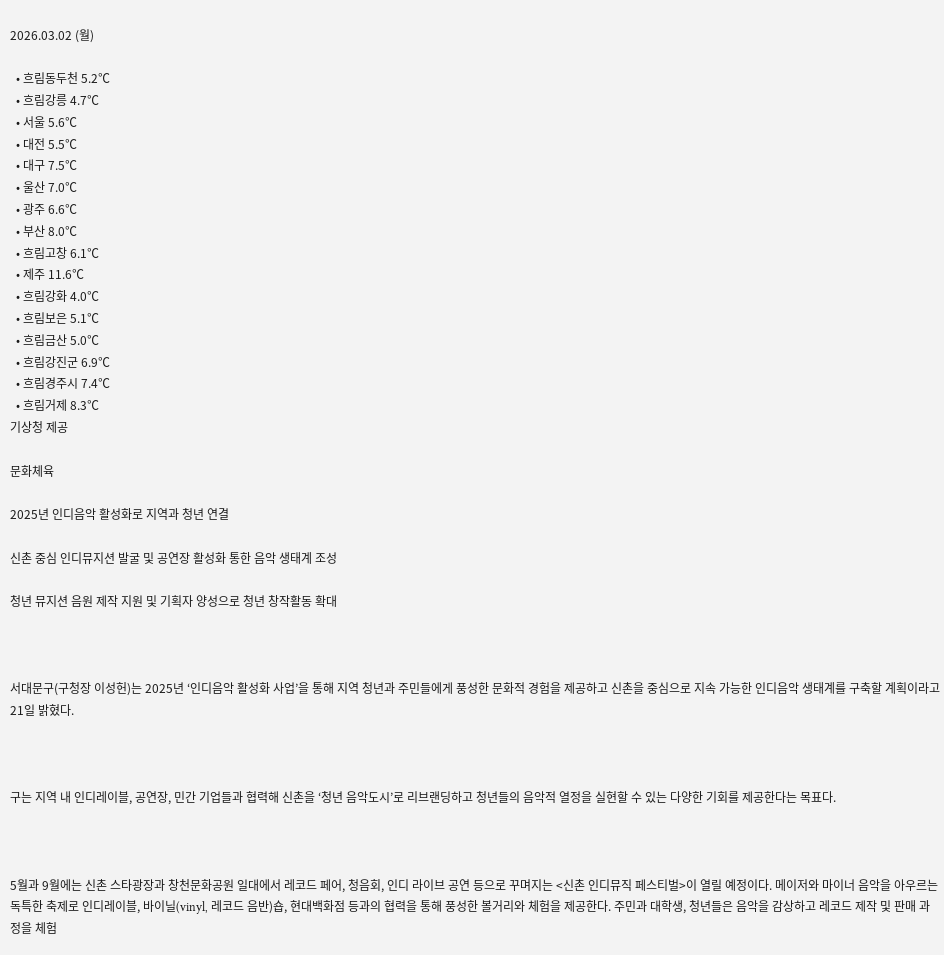2026.03.02 (월)

  • 흐림동두천 5.2℃
  • 흐림강릉 4.7℃
  • 서울 5.6℃
  • 대전 5.5℃
  • 대구 7.5℃
  • 울산 7.0℃
  • 광주 6.6℃
  • 부산 8.0℃
  • 흐림고창 6.1℃
  • 제주 11.6℃
  • 흐림강화 4.0℃
  • 흐림보은 5.1℃
  • 흐림금산 5.0℃
  • 흐림강진군 6.9℃
  • 흐림경주시 7.4℃
  • 흐림거제 8.3℃
기상청 제공

문화체육

2025년 인디음악 활성화로 지역과 청년 연결

신촌 중심 인디뮤지션 발굴 및 공연장 활성화 통한 음악 생태계 조성

청년 뮤지션 음원 제작 지원 및 기획자 양성으로 청년 창작활동 확대



서대문구(구청장 이성헌)는 2025년 ‘인디음악 활성화 사업’을 통해 지역 청년과 주민들에게 풍성한 문화적 경험을 제공하고 신촌을 중심으로 지속 가능한 인디음악 생태계를 구축할 계획이라고 21일 밝혔다.



구는 지역 내 인디레이블, 공연장, 민간 기업들과 협력해 신촌을 ‘청년 음악도시’로 리브랜딩하고 청년들의 음악적 열정을 실현할 수 있는 다양한 기회를 제공한다는 목표다.



5월과 9월에는 신촌 스타광장과 창천문화공원 일대에서 레코드 페어, 청음회, 인디 라이브 공연 등으로 꾸며지는 <신촌 인디뮤직 페스티벌>이 열릴 예정이다. 메이저와 마이너 음악을 아우르는 독특한 축제로 인디레이블, 바이닐(vinyl, 레코드 음반)숍, 현대백화점 등과의 협력을 통해 풍성한 볼거리와 체험을 제공한다. 주민과 대학생, 청년들은 음악을 감상하고 레코드 제작 및 판매 과정을 체험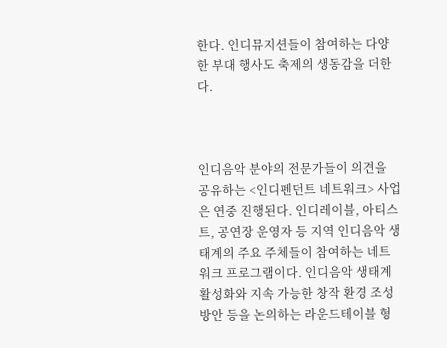한다. 인디뮤지션들이 참여하는 다양한 부대 행사도 축제의 생동감을 더한다.



인디음악 분야의 전문가들이 의견을 공유하는 <인디펜던트 네트워크> 사업은 연중 진행된다. 인디레이블, 아티스트, 공연장 운영자 등 지역 인디음악 생태계의 주요 주체들이 참여하는 네트워크 프로그램이다. 인디음악 생태계 활성화와 지속 가능한 창작 환경 조성 방안 등을 논의하는 라운드테이블 형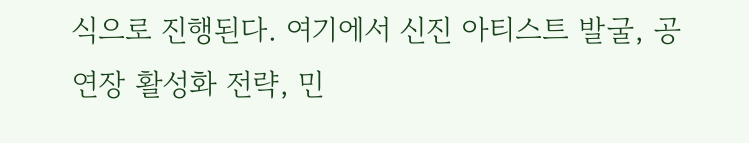식으로 진행된다. 여기에서 신진 아티스트 발굴, 공연장 활성화 전략, 민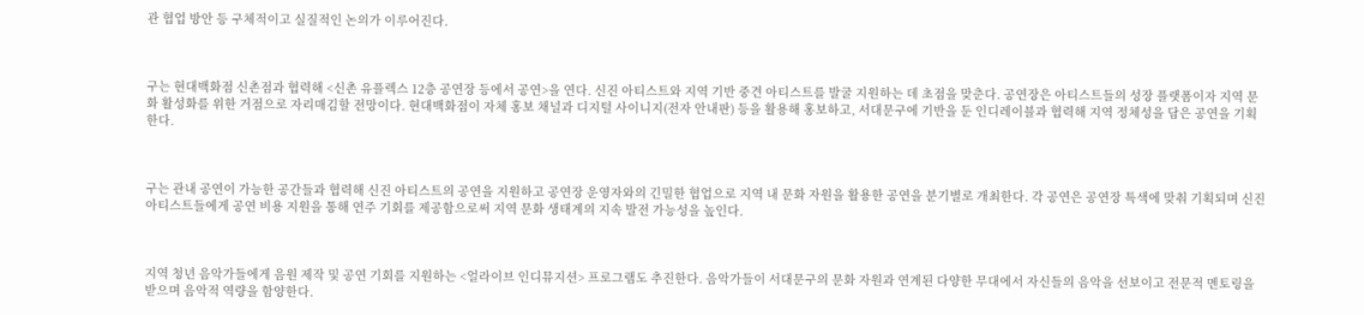관 협업 방안 등 구체적이고 실질적인 논의가 이루어진다.



구는 현대백화점 신촌점과 협력해 <신촌 유플렉스 12층 공연장 등에서 공연>을 연다. 신진 아티스트와 지역 기반 중견 아티스트를 발굴 지원하는 데 초점을 맞춘다. 공연장은 아티스트들의 성장 플랫폼이자 지역 문화 활성화를 위한 거점으로 자리매김할 전망이다. 현대백화점이 자체 홍보 채널과 디지털 사이니지(전자 안내판) 등을 활용해 홍보하고, 서대문구에 기반을 둔 인디레이블과 협력해 지역 정체성을 담은 공연을 기획한다.



구는 관내 공연이 가능한 공간들과 협력해 신진 아티스트의 공연을 지원하고 공연장 운영자와의 긴밀한 협업으로 지역 내 문화 자원을 활용한 공연을 분기별로 개최한다. 각 공연은 공연장 특색에 맞춰 기획되며 신진 아티스트들에게 공연 비용 지원을 통해 연주 기회를 제공함으로써 지역 문화 생태계의 지속 발전 가능성을 높인다.



지역 청년 음악가들에게 음원 제작 및 공연 기회를 지원하는 <얼라이브 인디뮤지션> 프로그램도 추진한다. 음악가들이 서대문구의 문화 자원과 연계된 다양한 무대에서 자신들의 음악을 선보이고 전문적 멘토링을 받으며 음악적 역량을 함양한다.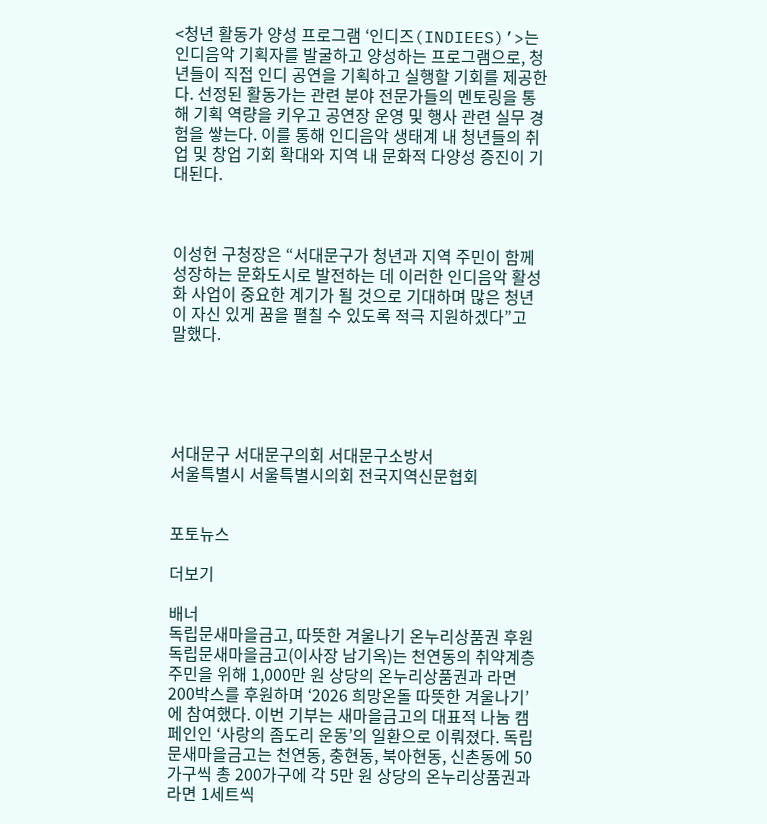<청년 활동가 양성 프로그램 ‘인디즈(INDIEES)’>는 인디음악 기획자를 발굴하고 양성하는 프로그램으로, 청년들이 직접 인디 공연을 기획하고 실행할 기회를 제공한다. 선정된 활동가는 관련 분야 전문가들의 멘토링을 통해 기획 역량을 키우고 공연장 운영 및 행사 관련 실무 경험을 쌓는다. 이를 통해 인디음악 생태계 내 청년들의 취업 및 창업 기회 확대와 지역 내 문화적 다양성 증진이 기대된다.



이성헌 구청장은 “서대문구가 청년과 지역 주민이 함께 성장하는 문화도시로 발전하는 데 이러한 인디음악 활성화 사업이 중요한 계기가 될 것으로 기대하며 많은 청년이 자신 있게 꿈을 펼칠 수 있도록 적극 지원하겠다”고 말했다.





서대문구 서대문구의회 서대문구소방서
서울특별시 서울특별시의회 전국지역신문협회


포토뉴스

더보기

배너
독립문새마을금고, 따뜻한 겨울나기 온누리상품권 후원
독립문새마을금고(이사장 남기옥)는 천연동의 취약계층 주민을 위해 1,000만 원 상당의 온누리상품권과 라면 200박스를 후원하며 ‘2026 희망온돌 따뜻한 겨울나기’에 참여했다. 이번 기부는 새마을금고의 대표적 나눔 캠페인인 ‘사랑의 좀도리 운동’의 일환으로 이뤄졌다. 독립문새마을금고는 천연동, 충현동, 북아현동, 신촌동에 50가구씩 총 200가구에 각 5만 원 상당의 온누리상품권과 라면 1세트씩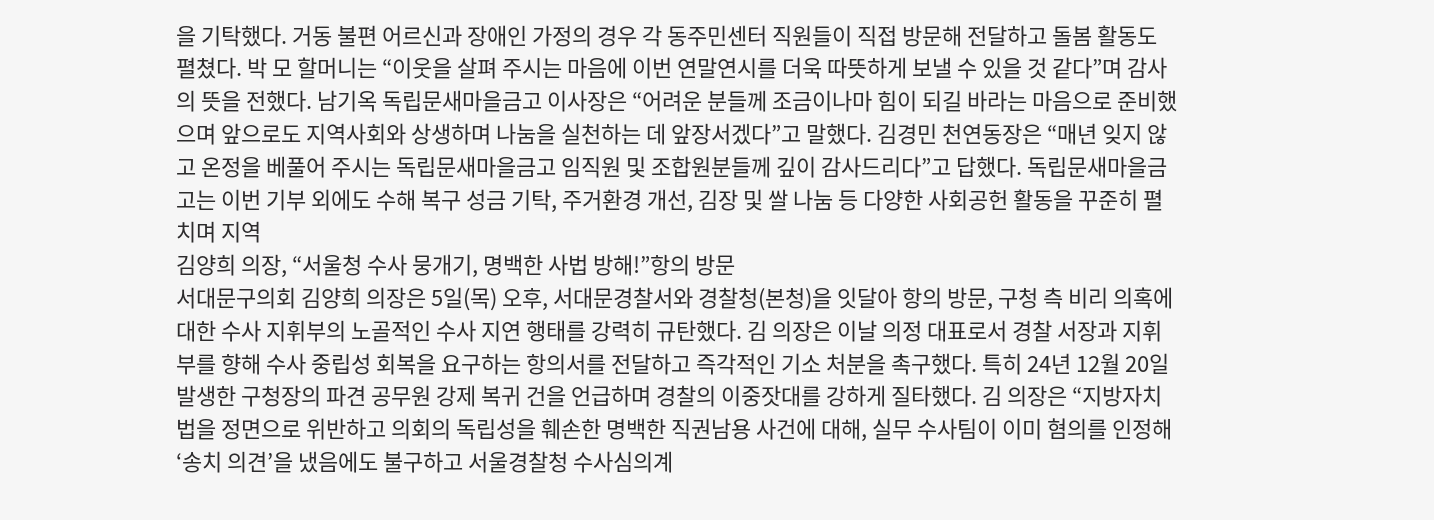을 기탁했다. 거동 불편 어르신과 장애인 가정의 경우 각 동주민센터 직원들이 직접 방문해 전달하고 돌봄 활동도 펼쳤다. 박 모 할머니는 “이웃을 살펴 주시는 마음에 이번 연말연시를 더욱 따뜻하게 보낼 수 있을 것 같다”며 감사의 뜻을 전했다. 남기옥 독립문새마을금고 이사장은 “어려운 분들께 조금이나마 힘이 되길 바라는 마음으로 준비했으며 앞으로도 지역사회와 상생하며 나눔을 실천하는 데 앞장서겠다”고 말했다. 김경민 천연동장은 “매년 잊지 않고 온정을 베풀어 주시는 독립문새마을금고 임직원 및 조합원분들께 깊이 감사드리다”고 답했다. 독립문새마을금고는 이번 기부 외에도 수해 복구 성금 기탁, 주거환경 개선, 김장 및 쌀 나눔 등 다양한 사회공헌 활동을 꾸준히 펼치며 지역
김양희 의장, “서울청 수사 뭉개기, 명백한 사법 방해!”항의 방문
서대문구의회 김양희 의장은 5일(목) 오후, 서대문경찰서와 경찰청(본청)을 잇달아 항의 방문, 구청 측 비리 의혹에 대한 수사 지휘부의 노골적인 수사 지연 행태를 강력히 규탄했다. 김 의장은 이날 의정 대표로서 경찰 서장과 지휘부를 향해 수사 중립성 회복을 요구하는 항의서를 전달하고 즉각적인 기소 처분을 촉구했다. 특히 24년 12월 20일 발생한 구청장의 파견 공무원 강제 복귀 건을 언급하며 경찰의 이중잣대를 강하게 질타했다. 김 의장은 “지방자치법을 정면으로 위반하고 의회의 독립성을 훼손한 명백한 직권남용 사건에 대해, 실무 수사팀이 이미 혐의를 인정해 ‘송치 의견’을 냈음에도 불구하고 서울경찰청 수사심의계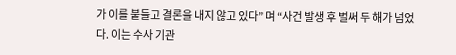가 이를 붙들고 결론을 내지 않고 있다” 며 “사건 발생 후 벌써 두 해가 넘었다. 이는 수사 기관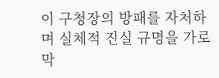이 구청장의 방패를 자처하며 실체적 진실 규명을 가로막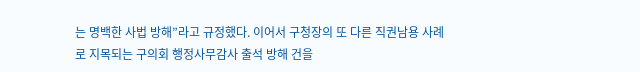는 명백한 사법 방해”라고 규정했다. 이어서 구청장의 또 다른 직권남용 사례로 지목되는 구의회 행정사무감사 출석 방해 건을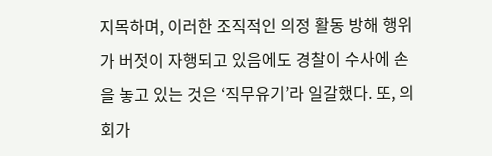지목하며, 이러한 조직적인 의정 활동 방해 행위가 버젓이 자행되고 있음에도 경찰이 수사에 손을 놓고 있는 것은 ‘직무유기’라 일갈했다. 또, 의회가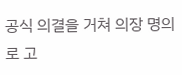공식 의결을 거쳐 의장 명의로 고